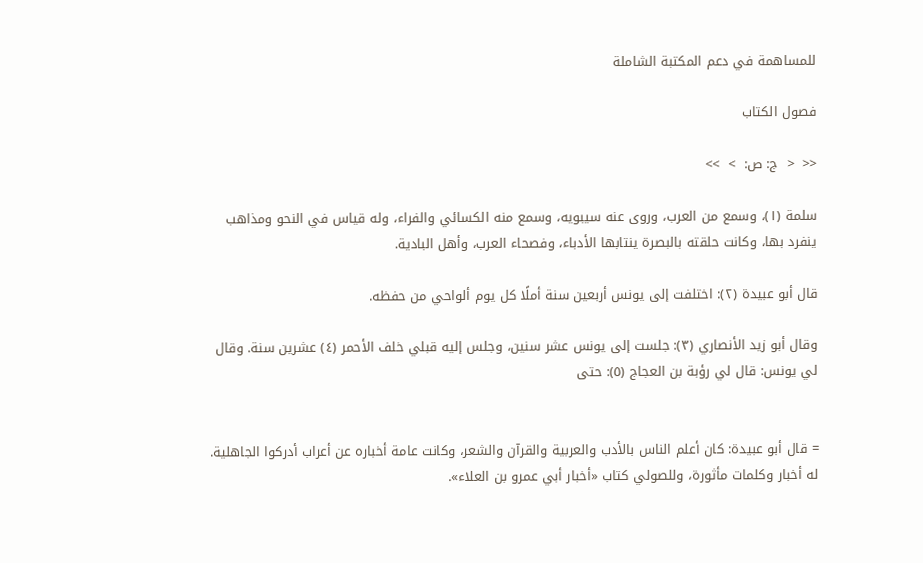للمساهمة في دعم المكتبة الشاملة

فصول الكتاب

<<  <  ج: ص:  >  >>

سلمة (١)، وسمع من العرب، وروى عنه سيبويه، وسمع منه الكسائي والفراء، وله قياس في النحو ومذاهب ينفرد بها، وكانت حلقته بالبصرة ينتابها الأدباء، وفصحاء العرب، وأهل البادية.

قال أبو عبيدة (٢): اختلفت إلى يونس أربعين سنة أملًا كل يوم ألواحي من حفظه.

وقال أبو زيد الأنصاري (٣): جلست إلى يونس عشر سنين، وجلس إليه قبلي خلف الأحمر (٤) عشرين سنة. وقال لي يونس: قال لي رؤبة بن العجاج (٥): حتى


= قال أبو عبيدة: كان أعلم الناس بالأدب والعربية والقرآن والشعر، وكانت عامة أخباره عن أعراب أدركوا الجاهلية. له أخبار وكلمات مأثورة، وللصولي كتاب «أخبار أبي عمرو بن العلاء».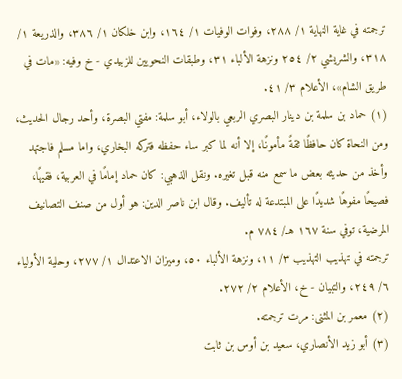ترجمته في غاية النهاية ١/ ٢٨٨، وفوات الوفيات ١/ ١٦٤، وابن خلكان ١/ ٣٨٦، والذريعة ١/ ٣١٨، والشريشي ٢/ ٢٥٤ ونزهة الألباء ٣١، وطبقات النحويين للزبيدي - خ وفيه: «مات في طريق الشام»، الأعلام ٣/ ٤١.
(١) حماد بن سلمة بن دينار البصري الربعي بالولاء، أبو سلمة: مفتي البصرة، وأحد رجال الحديث، ومن النحاة كان حافظًا ثقةً مأمونًا، إلا أنه لما كبر ساء حفظه فتركه البخاري، واما مسلم فاجتهد وأخذ من حديثه بعض ما سمع منه قبل تغيره. ونقل الذهبي: كان حماد إمامًا في العربية، فقيهًا، فصيحًا مفوهًا شديدًا على المبتدعة له تأليف. وقال ابن ناصر الدين: هو أول من صنف التصانيف المرضية، توفي سنة ١٦٧ هـ/ ٧٨٤ م.
ترجمته في تهذيب التهذيب ٣/ ١١، ونزهة الألباء ٥٠، وميزان الاعتدال ١/ ٢٧٧، وحلية الأولياء ٦/ ٢٤٩، والتبيان - خ، الأعلام ٢/ ٢٧٢.
(٢) معمر بن المثنى: مرت ترجمته.
(٣) أبو زيد الأنصاري، سعيد بن أوس بن ثابت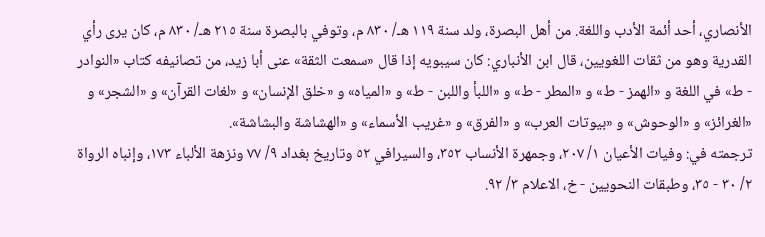الأنصاري، أحد أئمة الأدب واللغة. من أهل البصرة، ولد سنة ١١٩ هـ/ ٨٣٠ م، وتوفي بالبصرة سنة ٢١٥ هـ/ ٨٣٠ م، كان يرى رأي القدرية وهو من ثقات اللغويين، قال ابن الأنباري: كان سيبويه إذا قال «سمعت الثقة» عنى أبا زيد، من تصانيفه كتاب «النوادر - ط» في اللغة و «الهمز - ط» و «المطر - ط» و «اللبأ واللبن - ط» و «المياه» و «خلق الإنسان» و «لغات القرآن» و «الشجر» و «الغرائز» و «الوحوش» و «بيوتات العرب» و «الفرق» و «غريب الأسماء» و «الهشاشة والبشاشة».
ترجمته في: وفيات الأعيان ١/ ٢٠٧، وجمهرة الأنساب ٣٥٢، والسيرافي ٥٢ وتاريخ بغداد ٩/ ٧٧ ونزهة الألباء ١٧٣، وإنباه الرواة ٢/ ٣٠ - ٣٥، وطبقات النحويين - خ، الاعلام ٣/ ٩٢.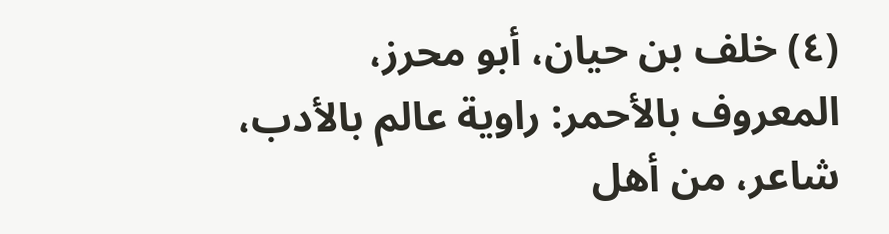(٤) خلف بن حيان، أبو محرز، المعروف بالأحمر: راوية عالم بالأدب، شاعر، من أهل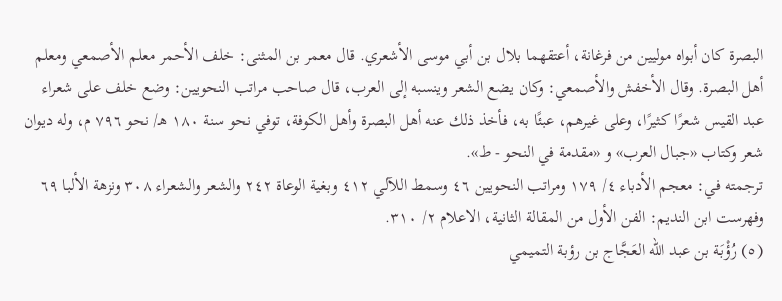البصرة كان أبواه موليين من فرغانة، أعتقهما بلال بن أبي موسى الأشعري. قال معمر بن المثنى: خلف الأحمر معلم الأصمعي ومعلم أهل البصرة. وقال الأخفش والأصمعي: وكان يضع الشعر وينسبه إلى العرب، قال صاحب مراتب النحويين: وضع خلف على شعراء عبد القيس شعرًا كثيرًا، وعلى غيرهم، عبئًا به، فأخذ ذلك عنه أهل البصرة وأهل الكوفة، توفي نحو سنة ١٨٠ هـ/ نحو ٧٩٦ م، وله ديوان شعر وكتاب «جبال العرب» و «مقدمة في النحو - ط».
ترجمته في: معجم الأدباء ٤/ ١٧٩ ومراتب النحويين ٤٦ وسمط اللآلي ٤١٢ وبغية الوعاة ٢٤٢ والشعر والشعراء ٣٠٨ ونزهة الألبا ٦٩ وفهرست ابن النديم: الفن الأول من المقالة الثانية، الاعلام ٢/ ٣١٠.
(٥) رُؤْبَة بن عبد الله العَجَّاج بن رؤبة التميمي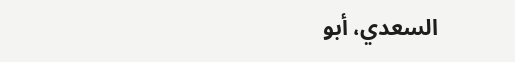السعدي، أبو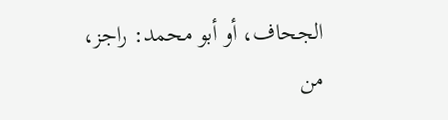الجحاف، أو أبو محمد: راجز، من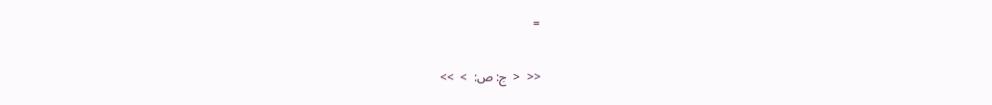=

<<  <  ج: ص:  >  >>